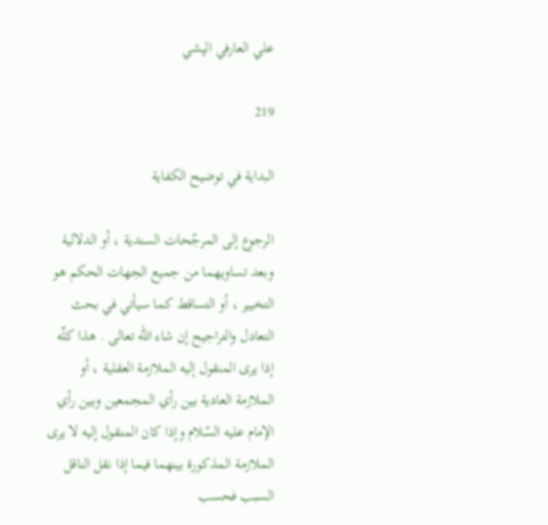علي العارفي الپشي

219

البداية في توضيح الكفاية

الرجوع إلى المرجّحات السندية ، أو الدلالية وبعد تساويهما من جميع الجهات الحكم هو التخيير ، أو التساقط كما سيأتي في بحث التعادل والتراجيح إن شاء اللّه تعالى . هذا كلّه إذا يرى المنقول إليه الملازمة العقلية ، أو الملازمة العادية بين رأي المجمعين وبين رأي الإمام عليه السّلام وإذا كان المنقول إليه لا يرى الملازمة المذكورة بينهما فيما إذا نقل الناقل السبب فحسب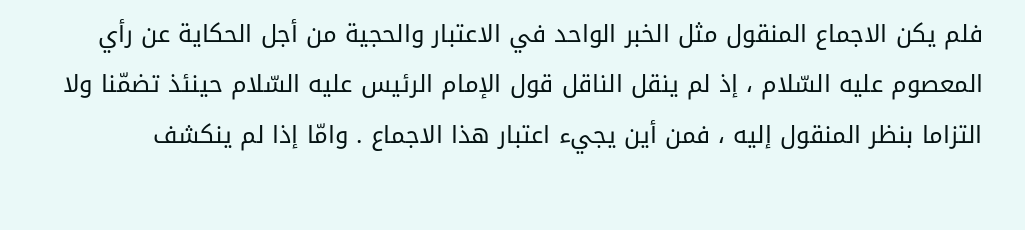فلم يكن الاجماع المنقول مثل الخبر الواحد في الاعتبار والحجية من أجل الحكاية عن رأي المعصوم عليه السّلام ، إذ لم ينقل الناقل قول الإمام الرئيس عليه السّلام حينئذ تضمّنا ولا التزاما بنظر المنقول إليه ، فمن أين يجيء اعتبار هذا الاجماع . وامّا إذا لم ينكشف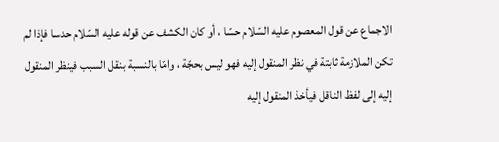الاجماع عن قول المعصوم عليه السّلام حسّا ، أو كان الكشف عن قوله عليه السّلام حدسا فإذا لم تكن الملازمة ثابتة في نظر المنقول إليه فهو ليس بحجّة ، وامّا بالنسبة بنقل السبب فينظر المنقول إليه إلى لفظ الناقل فيأخذ المنقول إليه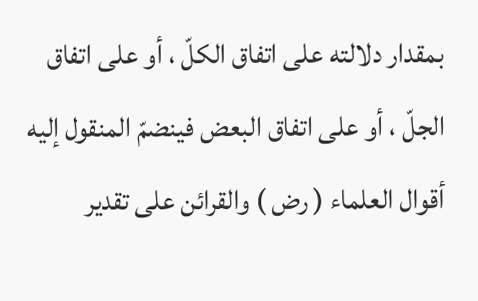بمقدار دلالته على اتفاق الكلّ ، أو على اتفاق الجلّ ، أو على اتفاق البعض فينضمّ المنقول إليه أقوال العلماء ( رض ) والقرائن على تقدير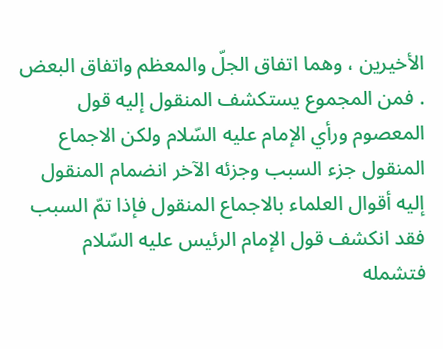الأخيرين ، وهما اتفاق الجلّ والمعظم واتفاق البعض . فمن المجموع يستكشف المنقول إليه قول المعصوم ورأي الإمام عليه السّلام ولكن الاجماع المنقول جزء السبب وجزئه الآخر انضمام المنقول إليه أقوال العلماء بالاجماع المنقول فإذا تمّ السبب فقد انكشف قول الإمام الرئيس عليه السّلام فتشمله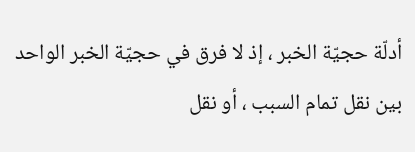أدلّة حجيّة الخبر ، إذ لا فرق في حجيّة الخبر الواحد بين نقل تمام السبب ، أو نقل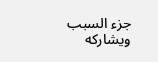جزء السبب ويشاركه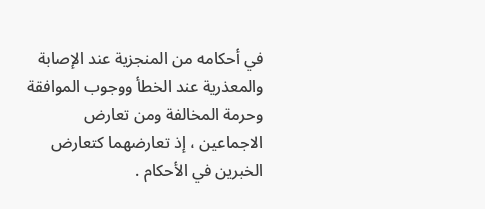في أحكامه من المنجزية عند الإصابة والمعذرية عند الخطأ ووجوب الموافقة وحرمة المخالفة ومن تعارض الاجماعين ، إذ تعارضهما كتعارض الخبرين في الأحكام .